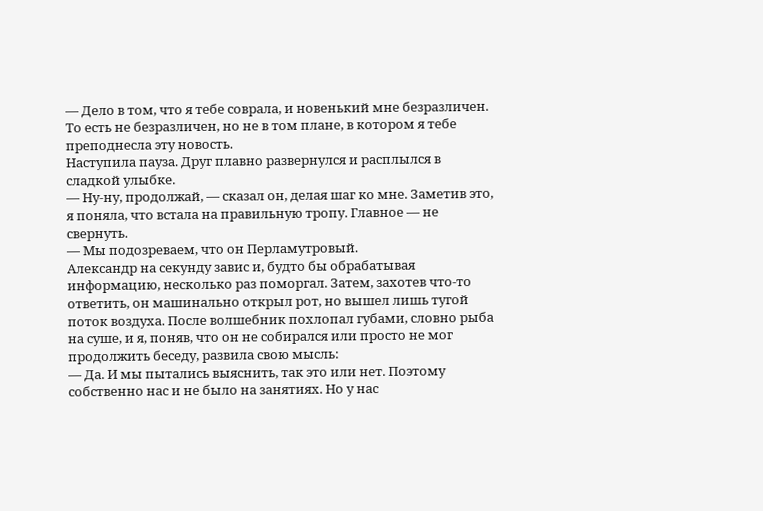— Дело в том, что я тебе соврала, и новенький мне безразличен. То есть не безразличен, но не в том плане, в котором я тебе преподнесла эту новость.
Наступила пауза. Друг плавно развернулся и расплылся в сладкой улыбке.
— Ну-ну, продолжай, — сказал он, делая шаг ко мне. Заметив это, я поняла, что встала на правильную тропу. Главное — не свернуть.
— Мы подозреваем, что он Перламутровый.
Александр на секунду завис и, будто бы обрабатывая информацию, несколько раз поморгал. Затем, захотев что-то ответить, он машинально открыл рот, но вышел лишь тугой поток воздуха. После волшебник похлопал губами, словно рыба на суше, и я, поняв, что он не собирался или просто не мог продолжить беседу, развила свою мысль:
— Да. И мы пытались выяснить, так это или нет. Поэтому собственно нас и не было на занятиях. Но у нас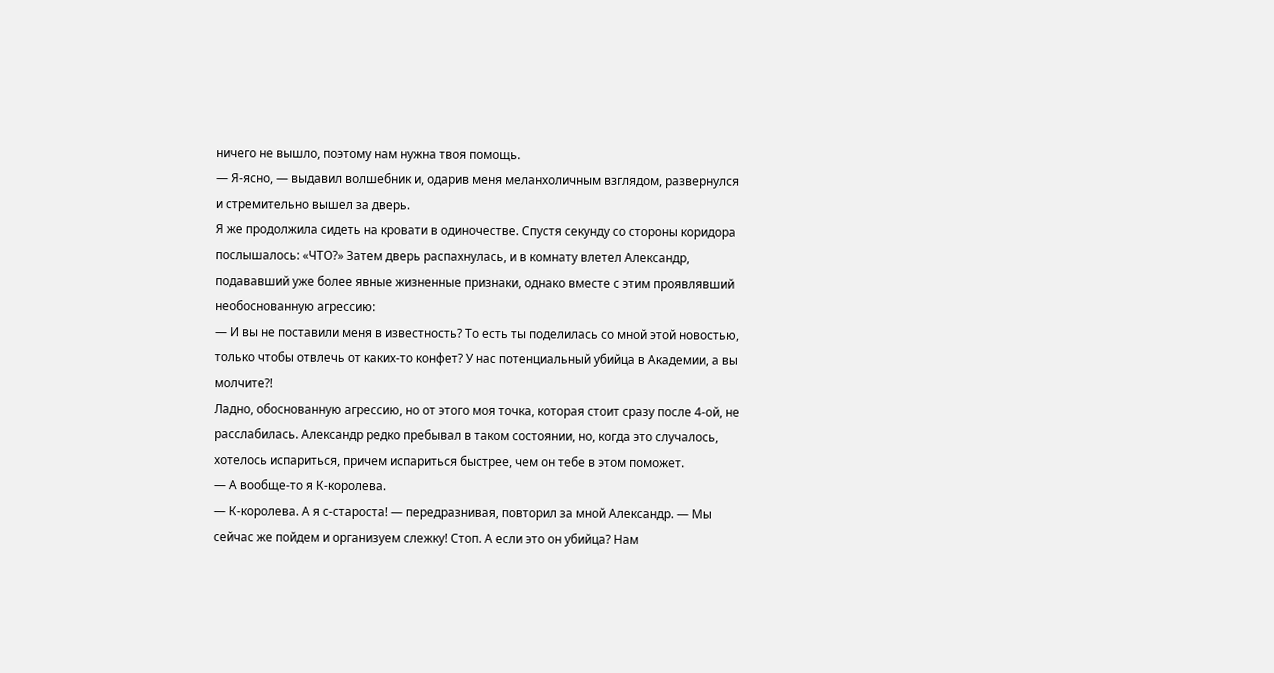ничего не вышло, поэтому нам нужна твоя помощь.
— Я-ясно, — выдавил волшебник и, одарив меня меланхоличным взглядом, развернулся и стремительно вышел за дверь.
Я же продолжила сидеть на кровати в одиночестве. Спустя секунду со стороны коридора послышалось: «ЧТО?» Затем дверь распахнулась, и в комнату влетел Александр, подававший уже более явные жизненные признаки, однако вместе с этим проявлявший необоснованную агрессию:
— И вы не поставили меня в известность? То есть ты поделилась со мной этой новостью, только чтобы отвлечь от каких-то конфет? У нас потенциальный убийца в Академии, а вы молчите?!
Ладно, обоснованную агрессию, но от этого моя точка, которая стоит сразу после 4-ой, не расслабилась. Александр редко пребывал в таком состоянии, но, когда это случалось, хотелось испариться, причем испариться быстрее, чем он тебе в этом поможет.
— А вообще-то я К-королева.
— К-королева. А я с-староста! — передразнивая, повторил за мной Александр. — Мы сейчас же пойдем и организуем слежку! Стоп. А если это он убийца? Нам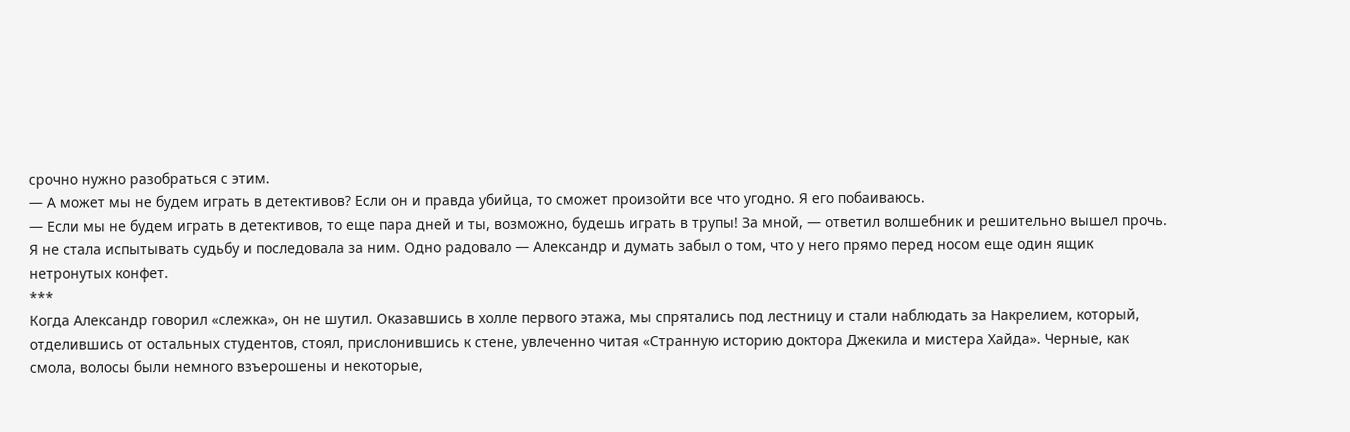срочно нужно разобраться с этим.
— А может мы не будем играть в детективов? Если он и правда убийца, то сможет произойти все что угодно. Я его побаиваюсь.
— Если мы не будем играть в детективов, то еще пара дней и ты, возможно, будешь играть в трупы! За мной, — ответил волшебник и решительно вышел прочь.
Я не стала испытывать судьбу и последовала за ним. Одно радовало — Александр и думать забыл о том, что у него прямо перед носом еще один ящик нетронутых конфет.
***
Когда Александр говорил «слежка», он не шутил. Оказавшись в холле первого этажа, мы спрятались под лестницу и стали наблюдать за Накрелием, который, отделившись от остальных студентов, стоял, прислонившись к стене, увлеченно читая «Странную историю доктора Джекила и мистера Хайда». Черные, как смола, волосы были немного взъерошены и некоторые,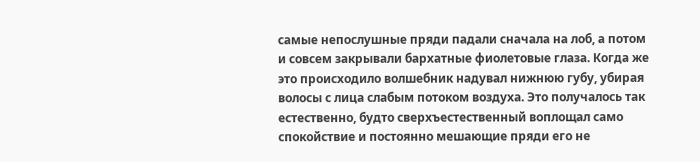самые непослушные пряди падали сначала на лоб, а потом и совсем закрывали бархатные фиолетовые глаза. Когда же это происходило волшебник надувал нижнюю губу, убирая волосы с лица слабым потоком воздуха. Это получалось так естественно, будто сверхъестественный воплощал само спокойствие и постоянно мешающие пряди его не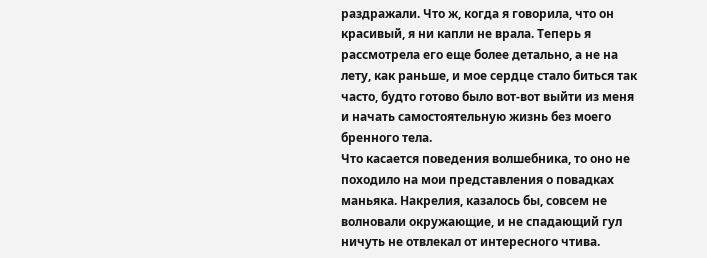раздражали. Что ж, когда я говорила, что он красивый, я ни капли не врала. Теперь я рассмотрела его еще более детально, а не на лету, как раньше, и мое сердце стало биться так часто, будто готово было вот-вот выйти из меня и начать самостоятельную жизнь без моего бренного тела.
Что касается поведения волшебника, то оно не походило на мои представления о повадках маньяка. Накрелия, казалось бы, совсем не волновали окружающие, и не спадающий гул ничуть не отвлекал от интересного чтива.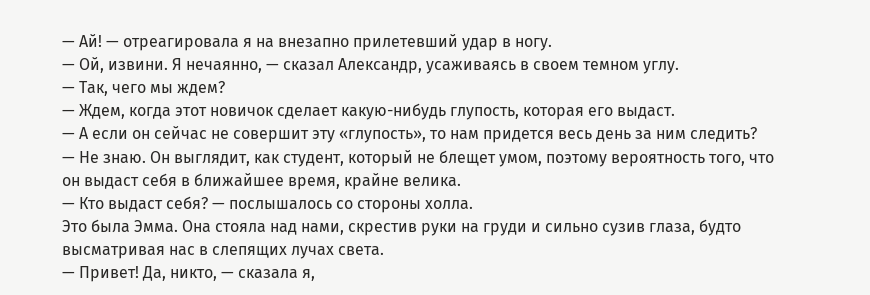— Ай! — отреагировала я на внезапно прилетевший удар в ногу.
— Ой, извини. Я нечаянно, — сказал Александр, усаживаясь в своем темном углу.
— Так, чего мы ждем?
— Ждем, когда этот новичок сделает какую-нибудь глупость, которая его выдаст.
— А если он сейчас не совершит эту «глупость», то нам придется весь день за ним следить?
— Не знаю. Он выглядит, как студент, который не блещет умом, поэтому вероятность того, что он выдаст себя в ближайшее время, крайне велика.
— Кто выдаст себя? — послышалось со стороны холла.
Это была Эмма. Она стояла над нами, скрестив руки на груди и сильно сузив глаза, будто высматривая нас в слепящих лучах света.
— Привет! Да, никто, — сказала я,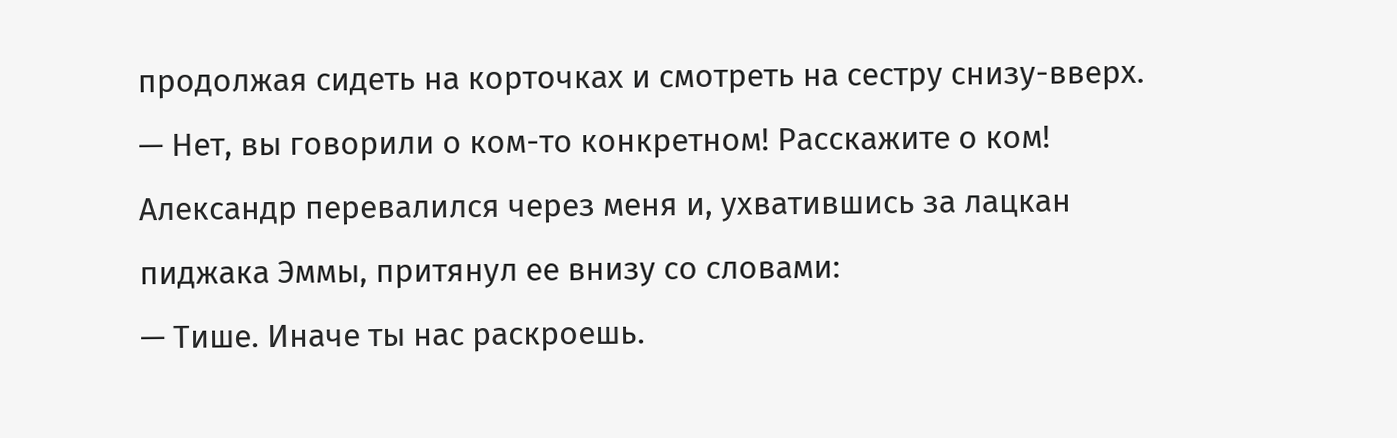продолжая сидеть на корточках и смотреть на сестру снизу-вверх.
— Нет, вы говорили о ком-то конкретном! Расскажите о ком!
Александр перевалился через меня и, ухватившись за лацкан пиджака Эммы, притянул ее внизу со словами:
— Тише. Иначе ты нас раскроешь.